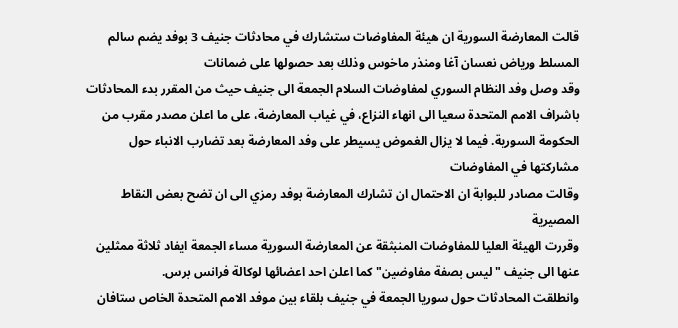قالت المعارضة السورية ان هيئة المفاوضات ستشارك في محادثات جنيف 3 بوفد يضم سالم المسلط ورياض نعسان آغا ومنذر ماخوس وذلك بعد حصولها على ضمانات
وقد وصل وفد النظام السوري لمفاوضات السلام الجمعة الى جنيف حيث من المقرر بدء المحادثات باشراف الامم المتحدة سعيا الى انهاء النزاع، في غياب المعارضة، على ما اعلن مصدر مقرب من الحكومة السورية. فيما لا يزال الغموض يسيطر على وفد المعارضة بعد تضارب الانباء حول مشاركتها في المفاوضات
وقالت مصادر للبوابة ان الاحتمال ان تشارك المعارضة بوفد رمزي الى ان تضح بعض النقاط المصيرية
وقررت الهيئة العليا للمفاوضات المنبثقة عن المعارضة السورية مساء الجمعة ايفاد ثلاثة ممثلين عنها الى جنيف "ليس بصفة مفاوضين" كما اعلن احد اعضائها لوكالة فرانس برس.
وانطلقت المحادثات حول سوريا الجمعة في جنيف بلقاء بين موفد الامم المتحدة الخاص ستافان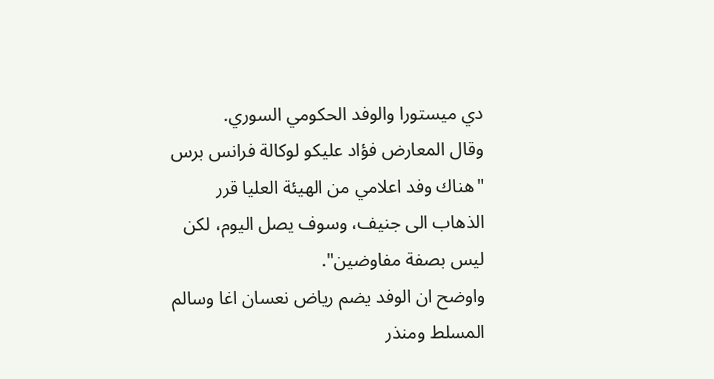دي ميستورا والوفد الحكومي السوري.
وقال المعارض فؤاد عليكو لوكالة فرانس برس "هناك وفد اعلامي من الهيئة العليا قرر الذهاب الى جنيف، وسوف يصل اليوم، لكن ليس بصفة مفاوضين".
واوضح ان الوفد يضم رياض نعسان اغا وسالم المسلط ومنذر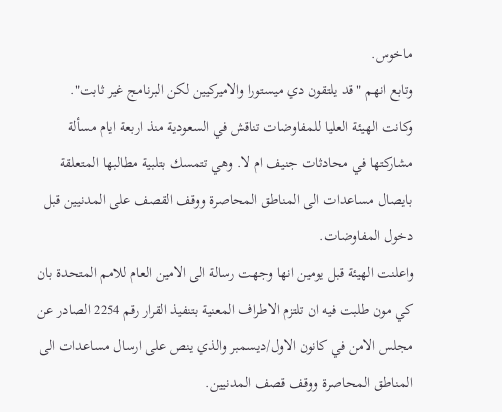ماخوس.
وتابع انهم "قد يلتقون دي ميستورا والاميركيين لكن البرنامج غير ثابت".
وكانت الهيئة العليا للمفاوضات تناقش في السعودية منذ اربعة ايام مسألة مشاركتها في محادثات جنيف ام لا. وهي تتمسك بتلبية مطالبها المتعلقة بايصال مساعدات الى المناطق المحاصرة ووقف القصف على المدنيين قبل دخول المفاوضات.
واعلنت الهيئة قبل يومين انها وجهت رسالة الى الامين العام للامم المتحدة بان كي مون طلبت فيه ان تلتزم الاطراف المعنية بتنفيذ القرار رقم 2254 الصادر عن مجلس الامن في كانون الاول/ديسمبر والذي ينص على ارسال مساعدات الى المناطق المحاصرة ووقف قصف المدنيين.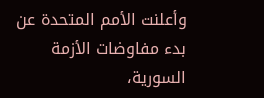وأعلنت الأمم المتحدة عن بدء مفاوضات الأزمة السورية،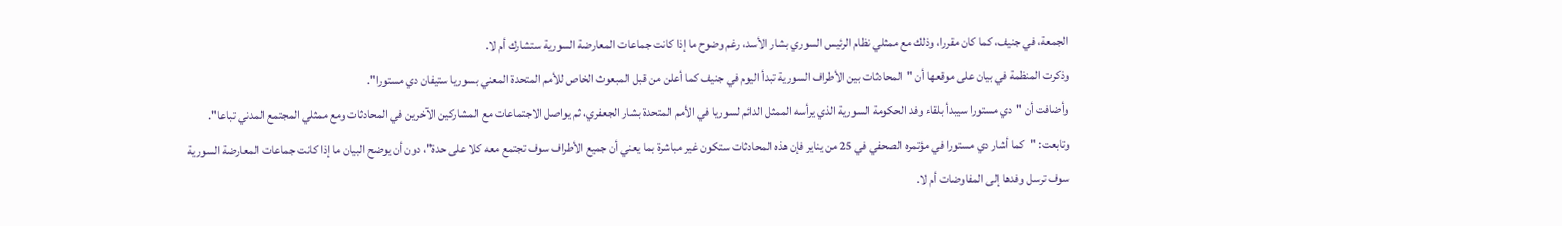الجمعة، في جنيف، كما كان مقررا، وذلك مع ممثلي نظام الرئيس السوري بشار الأسد، رغم وضوح ما إذا كانت جماعات المعارضة السورية ستشارك أم لا.
وذكرت المنظمة في بيان على موقعها أن "المحادثات بين الأطراف السورية تبدأ اليوم في جنيف كما أعلن من قبل المبعوث الخاص للأمم المتحدة المعني بسوريا ستيفان دي مستورا".
وأضافت أن "دي مستورا سيبدأ بلقاء وفد الحكومة السورية الذي يرأسه الممثل الدائم لسوريا في الأمم المتحدة بشار الجعفري، ثم يواصل الاجتماعات مع المشاركين الآخرين في المحادثات ومع ممثلي المجتمع المدني تباعا".
وتابعت: "كما أشار دي مستورا في مؤتمره الصحفي في 25 من يناير فإن هذه المحادثات ستكون غير مباشرة بما يعني أن جميع الأطراف سوف تجتمع معه كلا على حدة"، دون أن يوضح البيان ما إذا كانت جماعات المعارضة السورية سوف ترسل وفدها إلى المفاوضات أم لا.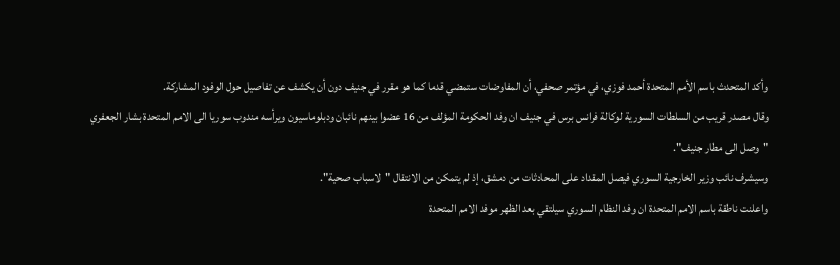وأكد المتحدث باسم الأمم المتحدة أحمد فوزي، في مؤتمر صحفي، أن المفاوضات ستمضي قدما كما هو مقرر في جنيف دون أن يكشف عن تفاصيل حول الوفود المشاركة.
وقال مصدر قريب من السلطات السورية لوكالة فرانس برس في جنيف ان وفد الحكومة المؤلف من 16 عضوا بينهم نائبان ودبلوماسيون ويرأسه مندوب سوريا الى الامم المتحدة بشار الجعفري "وصل الى مطار جنيف".
وسيشرف نائب وزير الخارجية السوري فيصل المقداد على المحادثات من دمشق، إذ لم يتمكن من الانتقال "لاسباب صحية".
واعلنت ناطقة باسم الامم المتحدة ان وفد النظام السوري سيلتقي بعد الظهر موفد الامم المتحدة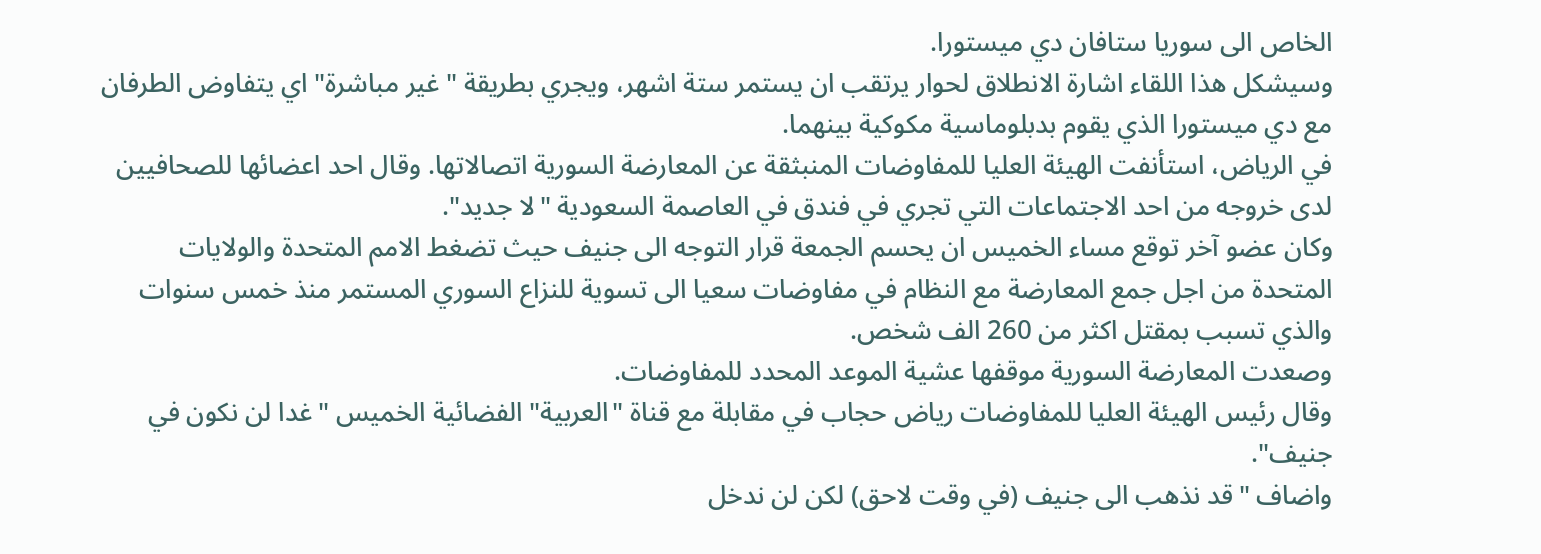الخاص الى سوريا ستافان دي ميستورا.
وسيشكل هذا اللقاء اشارة الانطلاق لحوار يرتقب ان يستمر ستة اشهر، ويجري بطريقة "غير مباشرة" اي يتفاوض الطرفان مع دي ميستورا الذي يقوم بدبلوماسية مكوكية بينهما.
في الرياض، استأنفت الهيئة العليا للمفاوضات المنبثقة عن المعارضة السورية اتصالاتها. وقال احد اعضائها للصحافيين لدى خروجه من احد الاجتماعات التي تجري في فندق في العاصمة السعودية "لا جديد".
وكان عضو آخر توقع مساء الخميس ان يحسم الجمعة قرار التوجه الى جنيف حيث تضغط الامم المتحدة والولايات المتحدة من اجل جمع المعارضة مع النظام في مفاوضات سعيا الى تسوية للنزاع السوري المستمر منذ خمس سنوات والذي تسبب بمقتل اكثر من 260 الف شخص.
وصعدت المعارضة السورية موقفها عشية الموعد المحدد للمفاوضات.
وقال رئيس الهيئة العليا للمفاوضات رياض حجاب في مقابلة مع قناة "العربية" الفضائية الخميس "غدا لن نكون في جنيف".
واضاف "قد نذهب الى جنيف (في وقت لاحق) لكن لن ندخل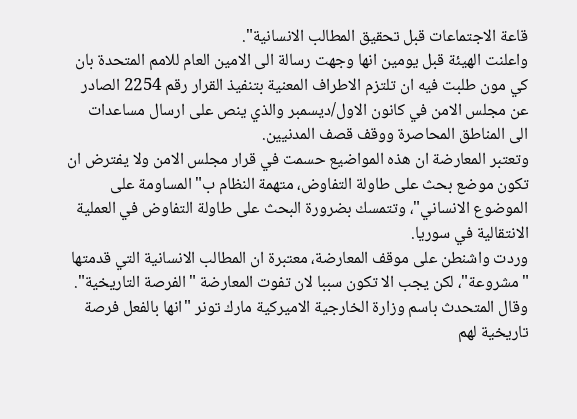قاعة الاجتماعات قبل تحقيق المطالب الانسانية".
واعلنت الهيئة قبل يومين انها وجهت رسالة الى الامين العام للامم المتحدة بان كي مون طلبت فيه ان تلتزم الاطراف المعنية بتنفيذ القرار رقم 2254 الصادر عن مجلس الامن في كانون الاول/ديسمبر والذي ينص على ارسال مساعدات الى المناطق المحاصرة ووقف قصف المدنيين.
وتعتبر المعارضة ان هذه المواضيع حسمت في قرار مجلس الامن ولا يفترض ان تكون موضع بحث على طاولة التفاوض، متهمة النظام ب"المساومة على الموضوع الانساني"، وتتمسك بضرورة البحث على طاولة التفاوض في العملية الانتقالية في سوريا.
وردت واشنطن على موقف المعارضة، معتبرة ان المطالب الانسانية التي قدمتها "مشروعة"، لكن يجب الا تكون سببا لان تفوت المعارضة "الفرصة التاريخية".
وقال المتحدث باسم وزارة الخارجية الاميركية مارك تونر "انها بالفعل فرصة تاريخية لهم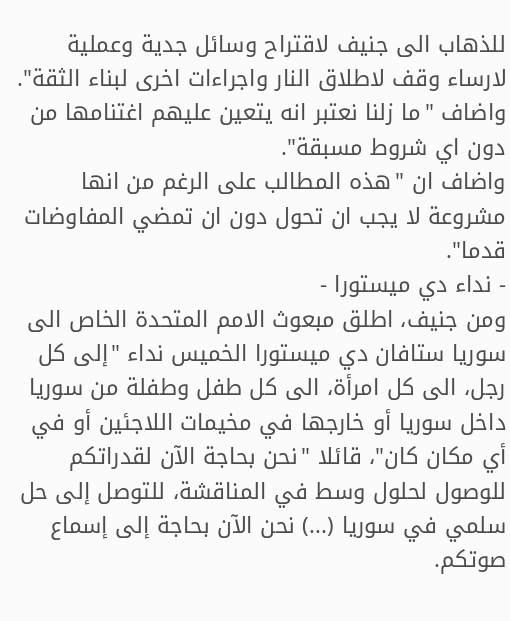للذهاب الى جنيف لاقتراح وسائل جدية وعملية لارساء وقف لاطلاق النار واجراءات اخرى لبناء الثقة". واضاف "ما زلنا نعتبر انه يتعين عليهم اغتنامها من دون اي شروط مسبقة".
واضاف ان "هذه المطالب على الرغم من انها مشروعة لا يجب ان تحول دون ان تمضي المفاوضات قدما".
- نداء دي ميستورا -
ومن جنيف، اطلق مبعوث الامم المتحدة الخاص الى سوريا ستافان دي ميستورا الخميس نداء "إلى كل رجل، الى كل امرأة، الى كل طفل وطفلة من سوريا داخل سوريا أو خارجها في مخيمات اللاجئين أو في أي مكان كان"، قائلا "نحن بحاجة الآن لقدراتكم للوصول لحلول وسط في المناقشة، للتوصل إلى حل سلمي في سوريا (...) نحن الآن بحاجة إلى إسماع صوتكم.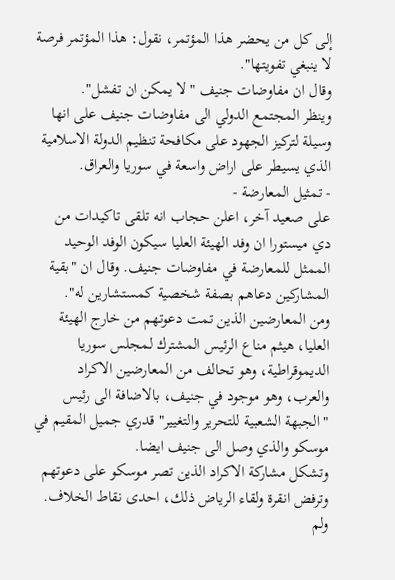إلى كل من يحضر هذا المؤتمر، نقول: هذا المؤتمر فرصة لا ينبغي تفويتها".
وقال ان مفاوضات جنيف "لا يمكن ان تفشل".
وينظر المجتمع الدولي الى مفاوضات جنيف على انها وسيلة لتركيز الجهود على مكافحة تنظيم الدولة الاسلامية الذي يسيطر على اراض واسعة في سوريا والعراق.
- تمثيل المعارضة -
على صعيد آخر، اعلن حجاب انه تلقى تاكيدات من دي ميستورا ان وفد الهيئة العليا سيكون الوفد الوحيد الممثل للمعارضة في مفاوضات جنيف. وقال ان "بقية المشاركين دعاهم بصفة شخصية كمستشارين له".
ومن المعارضين الذين تمت دعوتهم من خارج الهيئة العليا، هيثم مناع الرئيس المشترك لمجلس سوريا الديموقراطية، وهو تحالف من المعارضين الاكراد والعرب، وهو موجود في جنيف، بالاضافة الى رئيس "الجبهة الشعبية للتحرير والتغيير" قدري جميل المقيم في موسكو والذي وصل الى جنيف ايضا.
وتشكل مشاركة الاكراد الذين تصر موسكو على دعوتهم وترفض انقرة ولقاء الرياض ذلك، احدى نقاط الخلاف. ولم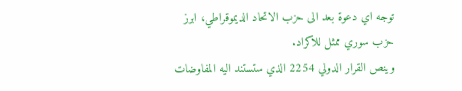توجه اي دعوة بعد الى حزب الاتحاد الديموقراطي، ابرز حزب سوري ممثل للاكراد.
وينص القرار الدولي 2254 الذي ستستند اليه المفاوضات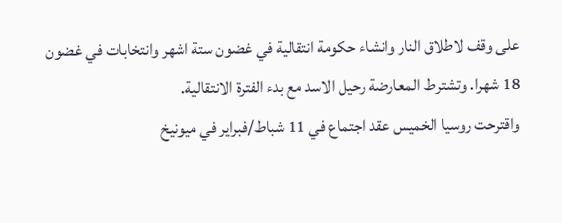على وقف لاطلاق النار وانشاء حكومة انتقالية في غضون ستة اشهر وانتخابات في غضون 18 شهرا. وتشترط المعارضة رحيل الاسد مع بدء الفترة الانتقالية.
واقترحت روسيا الخميس عقد اجتماع في 11 شباط/فبراير في ميونيخ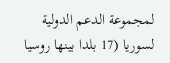لمجموعة الدعم الدولية لسوريا (17 بلدا بينها روسيا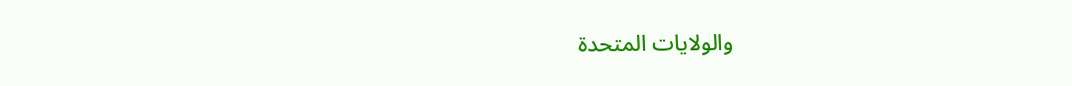والولايات المتحدة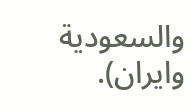والسعودية وايران).